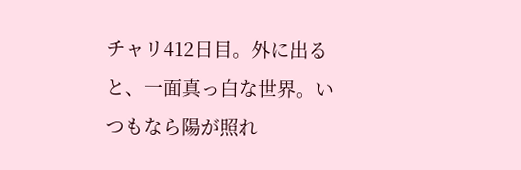チャリ412日目。外に出ると、一面真っ白な世界。いつもなら陽が照れ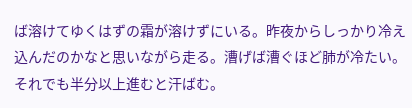ば溶けてゆくはずの霜が溶けずにいる。昨夜からしっかり冷え込んだのかなと思いながら走る。漕げば漕ぐほど肺が冷たい。それでも半分以上進むと汗ばむ。